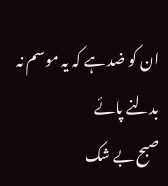ان کو ضد ہے کہ یہ موسم نہ بدلنے پائے
صبح بے شک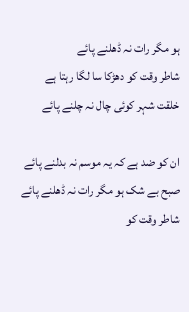ہو مگر رات نہ ڈھلنے پائے
شاطر وقت کو دھڑکا سا لگا رہتا ہے
خلقت شہر کوئی چال نہ چلنے پائے

ان کو ضد ہے کہ یہ موسم نہ بدلنے پائے
صبح بے شک ہو مگر رات نہ ڈھلنے پائے
شاطر وقت کو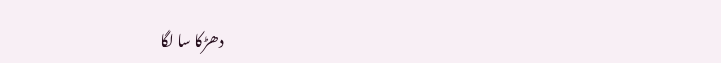دھڑکا سا لگا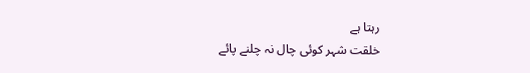رہتا ہے
خلقت شہر کوئی چال نہ چلنے پائے